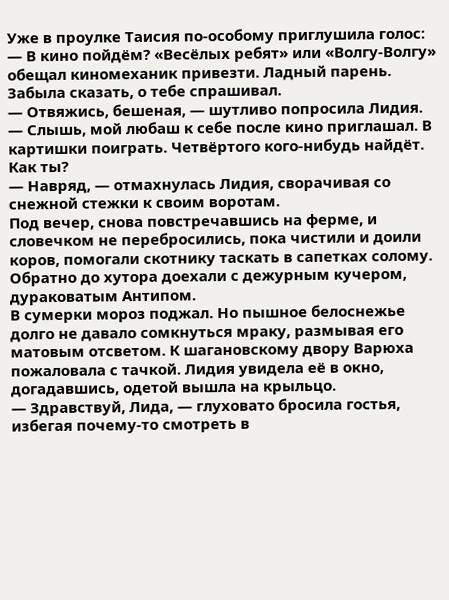Уже в проулке Таисия по-особому приглушила голос:
— В кино пойдём? «Весёлых ребят» или «Волгу-Волгу» обещал киномеханик привезти. Ладный парень. Забыла сказать, о тебе спрашивал.
— Отвяжись, бешеная, — шутливо попросила Лидия.
— Слышь, мой любаш к себе после кино приглашал. В картишки поиграть. Четвёртого кого-нибудь найдёт. Как ты?
— Навряд, — отмахнулась Лидия, сворачивая со снежной стежки к своим воротам.
Под вечер, снова повстречавшись на ферме, и словечком не перебросились, пока чистили и доили коров, помогали скотнику таскать в сапетках солому. Обратно до хутора доехали с дежурным кучером, дураковатым Антипом.
В сумерки мороз поджал. Но пышное белоснежье долго не давало сомкнуться мраку, размывая его матовым отсветом. К шагановскому двору Варюха пожаловала с тачкой. Лидия увидела её в окно, догадавшись, одетой вышла на крыльцо.
— Здравствуй, Лида, — глуховато бросила гостья, избегая почему-то смотреть в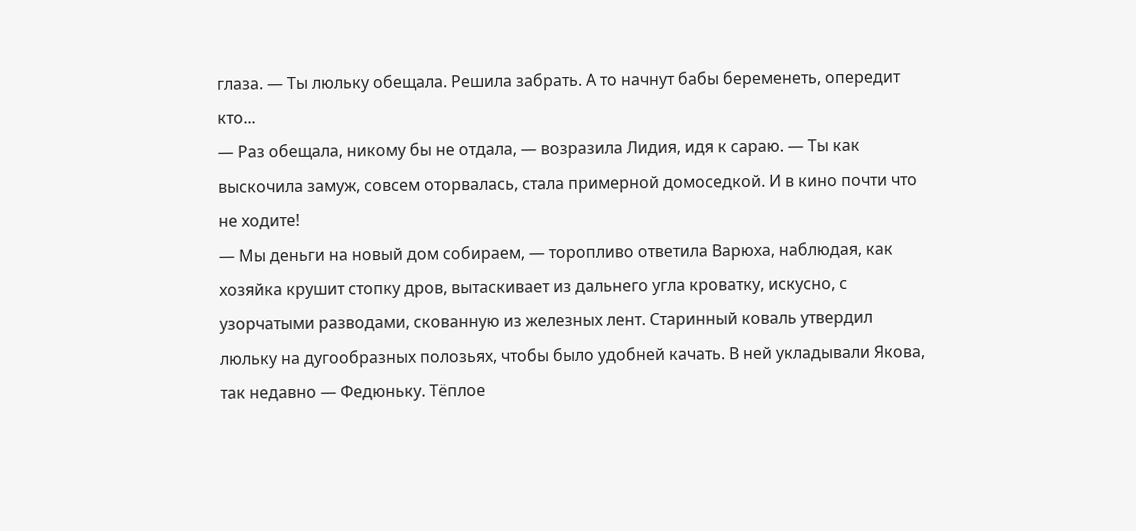глаза. — Ты люльку обещала. Решила забрать. А то начнут бабы беременеть, опередит кто...
— Раз обещала, никому бы не отдала, — возразила Лидия, идя к сараю. — Ты как выскочила замуж, совсем оторвалась, стала примерной домоседкой. И в кино почти что не ходите!
— Мы деньги на новый дом собираем, — торопливо ответила Варюха, наблюдая, как хозяйка крушит стопку дров, вытаскивает из дальнего угла кроватку, искусно, с узорчатыми разводами, скованную из железных лент. Старинный коваль утвердил люльку на дугообразных полозьях, чтобы было удобней качать. В ней укладывали Якова, так недавно — Федюньку. Тёплое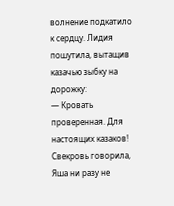волнение подкатило к сердцу. Лидия пошутила, вытащив казачью зыбку на дорожку:
— Кровать проверенная. Для настоящих казаков! Свекровь говорила, Яша ни разу не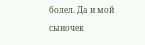болел. Да и мой сыночек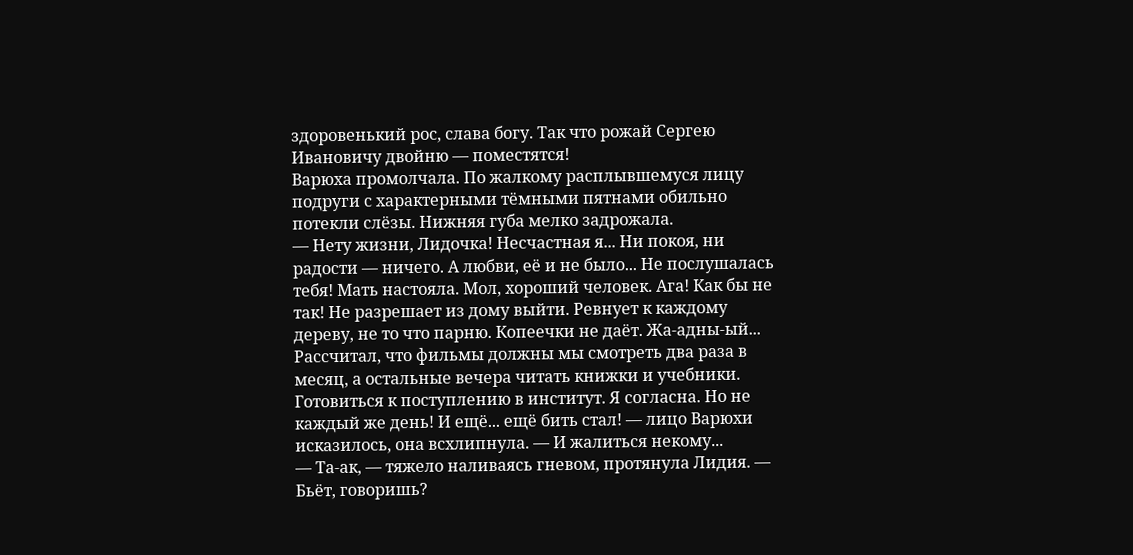здоровенький рос, слава богу. Так что рожай Сергею Ивановичу двойню — поместятся!
Варюха промолчала. По жалкому расплывшемуся лицу подруги с характерными тёмными пятнами обильно потекли слёзы. Нижняя губа мелко задрожала.
— Нету жизни, Лидочка! Несчастная я... Ни покоя, ни радости — ничего. А любви, её и не было... Не послушалась тебя! Мать настояла. Мол, хороший человек. Ага! Как бы не так! Не разрешает из дому выйти. Ревнует к каждому дереву, не то что парню. Копеечки не даёт. Жа-адны-ый... Рассчитал, что фильмы должны мы смотреть два раза в месяц, а остальные вечера читать книжки и учебники. Готовиться к поступлению в институт. Я согласна. Но не каждый же день! И ещё... ещё бить стал! — лицо Варюхи исказилось, она всхлипнула. — И жалиться некому...
— Та-ак, — тяжело наливаясь гневом, протянула Лидия. — Бьёт, говоришь?